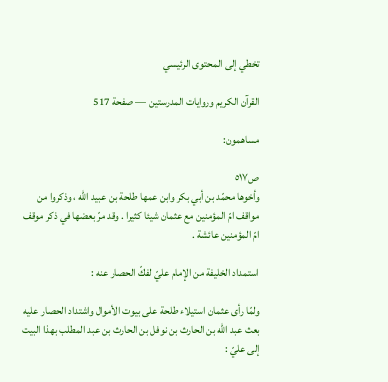تخطي إلى المحتوى الرئيسي

القرآن الكريم وروايات المدرستين — صفحة 517

مساهمون:

ص٥١٧
وأخوها محمّد بن أبي بكر وابن عمها طلحة بن عبيد اللّه ، وذكروا من مواقف امّ المؤمنين مع عثمان شيئا كثيرا . وقد مرّ بعضها في ذكر موقف امّ المؤمنين عائشة .

استمداد الخليفة من الإمام عليّ لفكّ الحصار عنه :

ولمّا رأى عثمان استيلاء طلحة على بيوت الأموال واشتداد الحصار عليه بعث عبد اللّه بن الحارث بن نوفل بن الحارث بن عبد المطلب بهذا البيت إلى عليّ :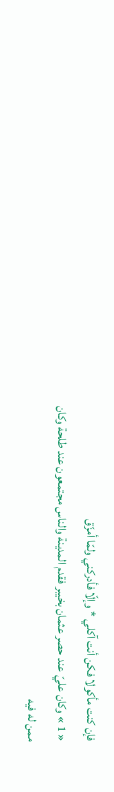فإن كنت مأكولا فكن أنت آكلي * وإلّا فأدركني ولمّا أمزّق
« 1 » وكان عليّ عند حصر عثمان بخيبر فقدم المدينة والناس مجتمعون عند طلحة وكان ممن له فيه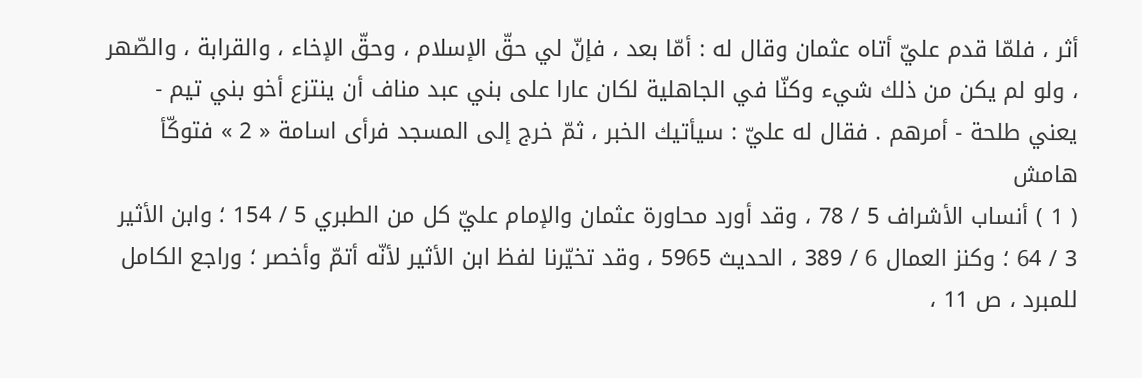أثر ، فلمّا قدم عليّ أتاه عثمان وقال له : أمّا بعد ، فإنّ لي حقّ الإسلام ، وحقّ الإخاء ، والقرابة ، والصّهر ، ولو لم يكن من ذلك شيء وكنّا في الجاهلية لكان عارا على بني عبد مناف أن ينتزع أخو بني تيم - يعني طلحة - أمرهم . فقال له عليّ : سيأتيك الخبر ، ثمّ خرج إلى المسجد فرأى اسامة « 2 » فتوكّأ
هامش
( 1 ) أنساب الأشراف 5 / 78 ، وقد أورد محاورة عثمان والإمام عليّ كل من الطبري 5 / 154 ؛ وابن الأثير 3 / 64 ؛ وكنز العمال 6 / 389 ، الحديث 5965 ، وقد تخيّرنا لفظ ابن الأثير لأنّه أتمّ وأخصر ؛ وراجع الكامل للمبرد ، ص 11 ،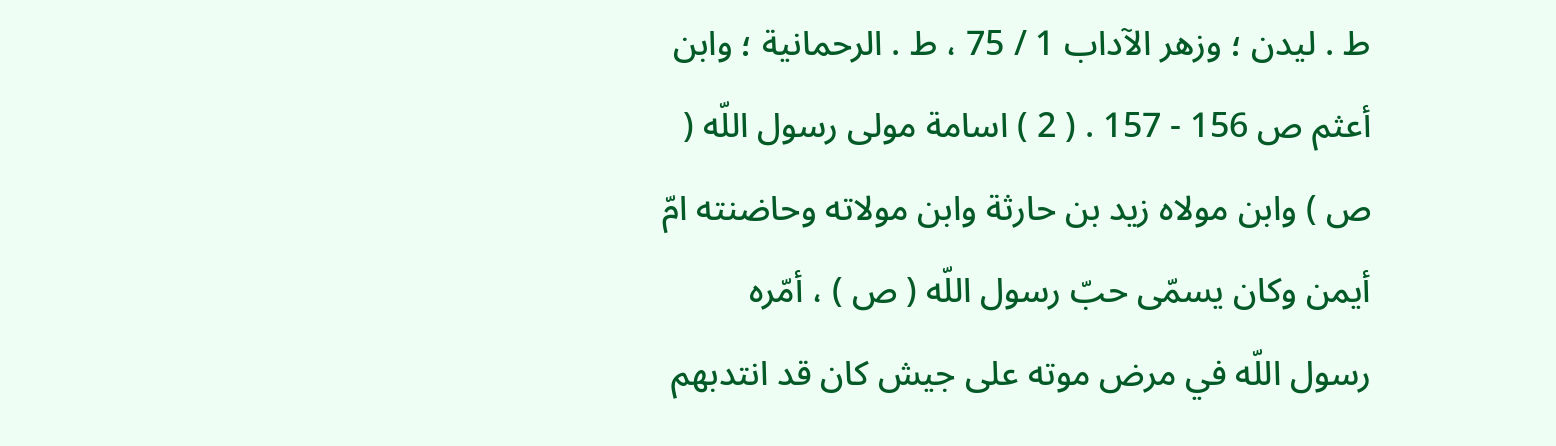ط . ليدن ؛ وزهر الآداب 1 / 75 ، ط . الرحمانية ؛ وابن أعثم ص 156 - 157 . ( 2 ) اسامة مولى رسول اللّه ( ص ) وابن مولاه زيد بن حارثة وابن مولاته وحاضنته امّ أيمن وكان يسمّى حبّ رسول اللّه ( ص ) ، أمّره رسول اللّه في مرض موته على جيش كان قد انتدبهم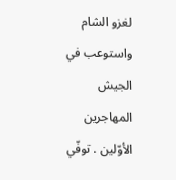لغزو الشام واستوعب في الجيش المهاجرين الأوّلين . توفّي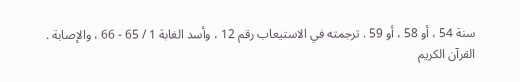سنة 54 ، أو 58 ، أو 59 . ترجمته في الاستيعاب رقم 12 ، وأسد الغابة 1 / 65 - 66 ، والإصابة .
القرآن الكريم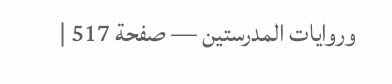وروايات المدرستين — صفحة 517 |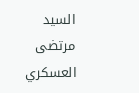السيد مرتضى العسكري